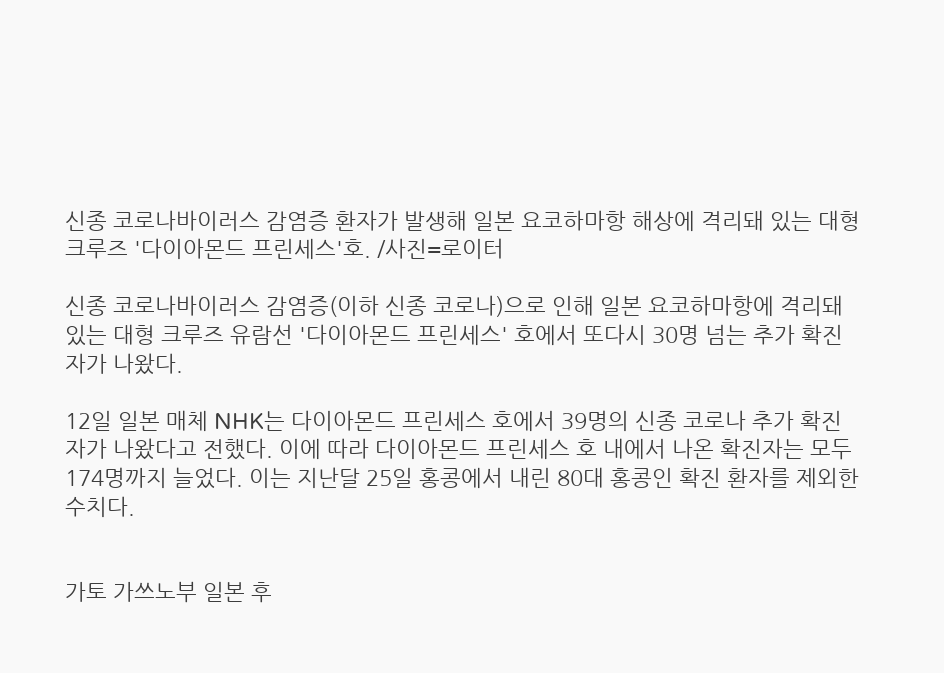신종 코로나바이러스 감염증 환자가 발생해 일본 요코하마항 해상에 격리돼 있는 대형 크루즈 '다이아몬드 프린세스'호. /사진=로이터

신종 코로나바이러스 감염증(이하 신종 코로나)으로 인해 일본 요코하마항에 격리돼 있는 대형 크루즈 유람선 '다이아몬드 프린세스' 호에서 또다시 30명 넘는 추가 확진자가 나왔다.

12일 일본 매체 NHK는 다이아몬드 프린세스 호에서 39명의 신종 코로나 추가 확진자가 나왔다고 전했다. 이에 따라 다이아몬드 프린세스 호 내에서 나온 확진자는 모두 174명까지 늘었다. 이는 지난달 25일 홍콩에서 내린 80대 홍콩인 확진 환자를 제외한 수치다.


가토 가쓰노부 일본 후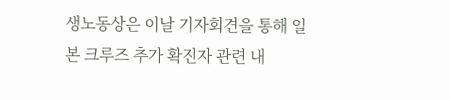생노동상은 이날 기자회견을 통해 일본 크루즈 추가 확진자 관련 내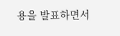용을 발표하면서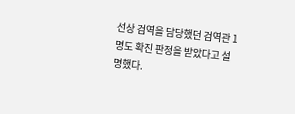선상 검역을 담당했던 검역관 1명도 확진 판정을 받았다고 설명했다.